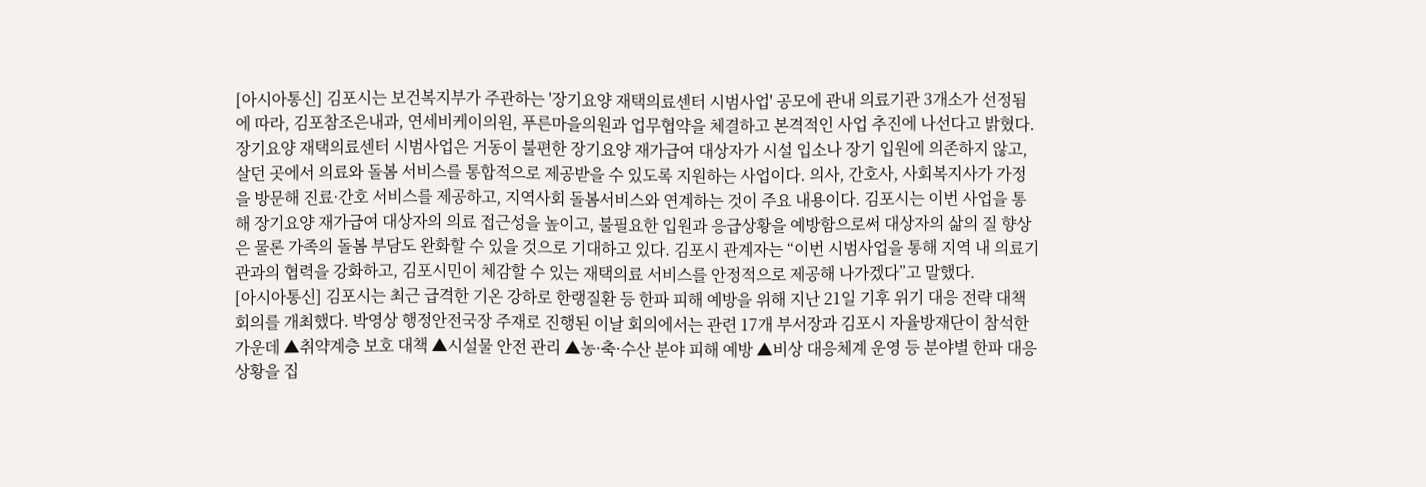[아시아통신] 김포시는 보건복지부가 주관하는 '장기요양 재택의료센터 시범사업' 공모에 관내 의료기관 3개소가 선정됨에 따라, 김포참조은내과, 연세비케이의원, 푸른마을의원과 업무협약을 체결하고 본격적인 사업 추진에 나선다고 밝혔다. 장기요양 재택의료센터 시범사업은 거동이 불편한 장기요양 재가급여 대상자가 시설 입소나 장기 입원에 의존하지 않고, 살던 곳에서 의료와 돌봄 서비스를 통합적으로 제공받을 수 있도록 지원하는 사업이다. 의사, 간호사, 사회복지사가 가정을 방문해 진료·간호 서비스를 제공하고, 지역사회 돌봄서비스와 연계하는 것이 주요 내용이다. 김포시는 이번 사업을 통해 장기요양 재가급여 대상자의 의료 접근성을 높이고, 불필요한 입원과 응급상황을 예방함으로써 대상자의 삶의 질 향상은 물론 가족의 돌봄 부담도 완화할 수 있을 것으로 기대하고 있다. 김포시 관계자는 “이번 시범사업을 통해 지역 내 의료기관과의 협력을 강화하고, 김포시민이 체감할 수 있는 재택의료 서비스를 안정적으로 제공해 나가겠다”고 말했다.
[아시아통신] 김포시는 최근 급격한 기온 강하로 한랭질환 등 한파 피해 예방을 위해 지난 21일 기후 위기 대응 전략 대책 회의를 개최했다. 박영상 행정안전국장 주재로 진행된 이날 회의에서는 관련 17개 부서장과 김포시 자율방재단이 참석한 가운데 ▲취약계층 보호 대책 ▲시설물 안전 관리 ▲농·축·수산 분야 피해 예방 ▲비상 대응체계 운영 등 분야별 한파 대응 상황을 집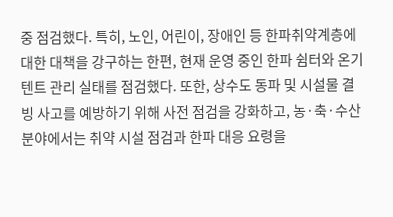중 점검했다. 특히, 노인, 어린이, 장애인 등 한파취약계층에 대한 대책을 강구하는 한편, 현재 운영 중인 한파 쉼터와 온기 텐트 관리 실태를 점검했다. 또한, 상수도 동파 및 시설물 결빙 사고를 예방하기 위해 사전 점검을 강화하고, 농·축·수산 분야에서는 취약 시설 점검과 한파 대응 요령을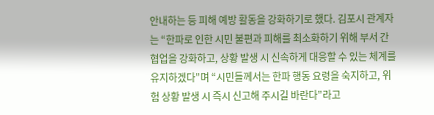안내하는 등 피해 예방 활동을 강화하기로 했다. 김포시 관계자는 “한파로 인한 시민 불편과 피해를 최소화하기 위해 부서 간 협업을 강화하고, 상황 발생 시 신속하게 대응할 수 있는 체계를 유지하겠다”며 “시민들께서는 한파 행동 요령을 숙지하고, 위험 상황 발생 시 즉시 신고해 주시길 바란다”라고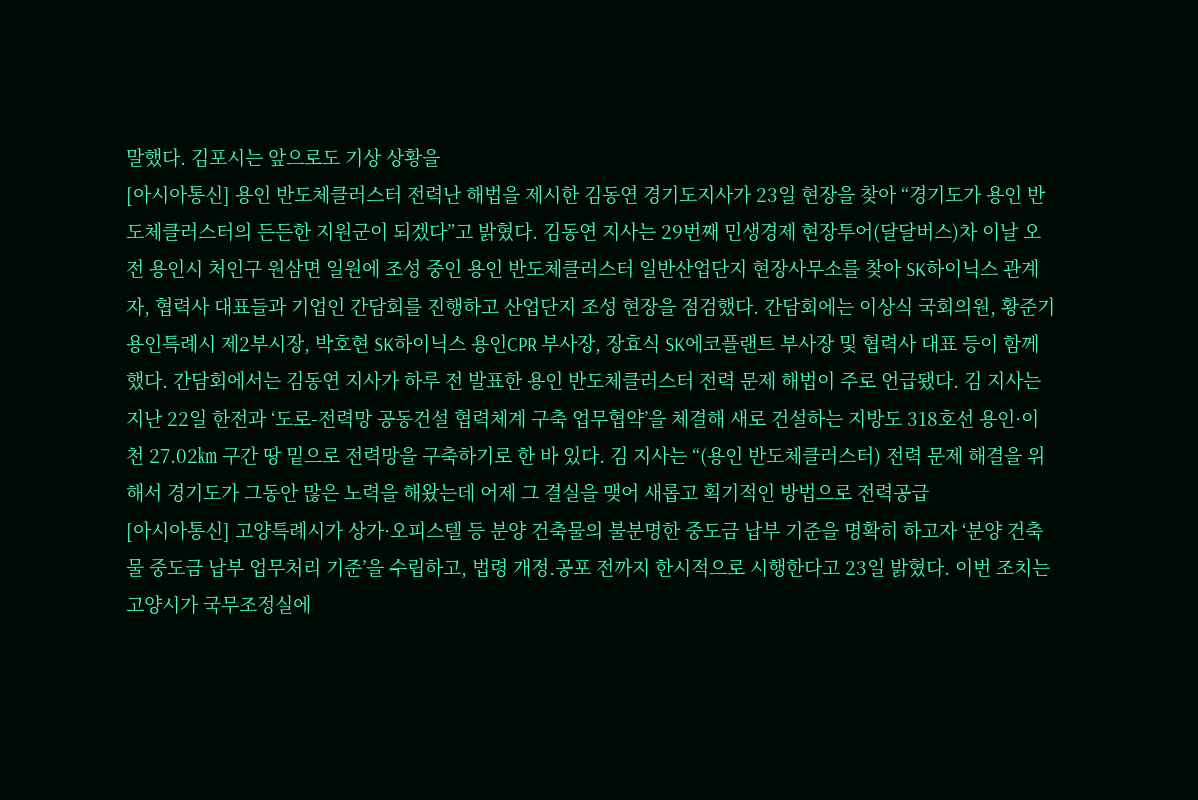말했다. 김포시는 앞으로도 기상 상황을
[아시아통신] 용인 반도체클러스터 전력난 해법을 제시한 김동연 경기도지사가 23일 현장을 찾아 “경기도가 용인 반도체클러스터의 든든한 지원군이 되겠다”고 밝혔다. 김동연 지사는 29번째 민생경제 현장투어(달달버스)차 이날 오전 용인시 처인구 원삼면 일원에 조성 중인 용인 반도체클러스터 일반산업단지 현장사무소를 찾아 SK하이닉스 관계자, 협력사 대표들과 기업인 간담회를 진행하고 산업단지 조성 현장을 점검했다. 간담회에는 이상식 국회의원, 황준기 용인특례시 제2부시장, 박호현 SK하이닉스 용인CPR 부사장, 장효식 SK에코플랜트 부사장 및 협력사 대표 등이 함께했다. 간담회에서는 김동연 지사가 하루 전 발표한 용인 반도체클러스터 전력 문제 해법이 주로 언급됐다. 김 지사는 지난 22일 한전과 ‘도로-전력망 공동건설 협력체계 구축 업무협약’을 체결해 새로 건설하는 지방도 318호선 용인·이천 27.02㎞ 구간 땅 밑으로 전력망을 구축하기로 한 바 있다. 김 지사는 “(용인 반도체클러스터) 전력 문제 해결을 위해서 경기도가 그동안 많은 노력을 해왔는데 어제 그 결실을 맺어 새롭고 획기적인 방법으로 전력공급
[아시아통신] 고양특례시가 상가·오피스텔 등 분양 건축물의 불분명한 중도금 납부 기준을 명확히 하고자 ‘분양 건축물 중도금 납부 업무처리 기준’을 수립하고, 법령 개정․공포 전까지 한시적으로 시행한다고 23일 밝혔다. 이번 조치는 고양시가 국무조정실에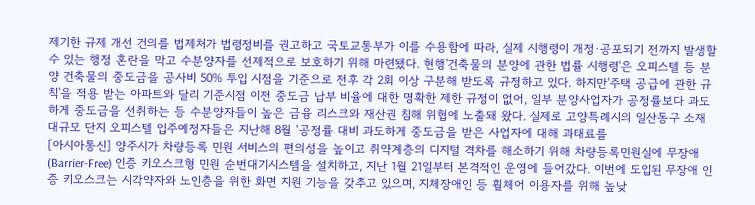제기한 규제 개선 건의를 법제처가 법령정비를 권고하고 국토교통부가 이를 수용함에 따라, 실제 시행령이 개정·공포되기 전까지 발생할 수 있는 행정 혼란을 막고 수분양자를 선제적으로 보호하기 위해 마련됐다. 현행'건축물의 분양에 관한 법률 시행령'은 오피스텔 등 분양 건축물의 중도금을 공사비 50% 투입 시점을 기준으로 전후 각 2회 이상 구분해 받도록 규정하고 있다. 하지만'주택 공급에 관한 규칙'을 적용 받는 아파트와 달리 기준시점 이전 중도금 납부 비율에 대한 명확한 제한 규정이 없어, 일부 분양사업자가 공정률보다 과도하게 중도금을 선취하는 등 수분양자들이 높은 금융 리스크와 재산권 침해 위협에 노출돼 왔다. 실제로 고양특례시의 일산동구 소재 대규모 단지 오피스텔 입주예정자들은 지난해 8월 ‘공정률 대비 과도하게 중도금을 받은 사업자에 대해 과태료를
[아시아통신] 양주시가 차량등록 민원 서비스의 편의성을 높이고 취약계층의 디지털 격차를 해소하기 위해 차량등록민원실에 무장애(Barrier-Free) 인증 키오스크형 민원 순번대기시스템을 설치하고, 지난 1월 21일부터 본격적인 운영에 들어갔다. 이번에 도입된 무장애 인증 키오스크는 시각약자와 노인층을 위한 화면 지원 기능을 갖추고 있으며, 지체장애인 등 휠체어 이용자를 위해 높낮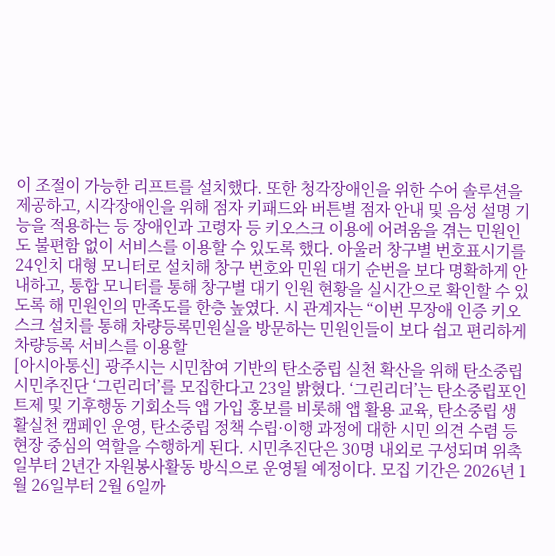이 조절이 가능한 리프트를 설치했다. 또한 청각장애인을 위한 수어 솔루션을 제공하고, 시각장애인을 위해 점자 키패드와 버튼별 점자 안내 및 음성 설명 기능을 적용하는 등 장애인과 고령자 등 키오스크 이용에 어려움을 겪는 민원인도 불편함 없이 서비스를 이용할 수 있도록 했다. 아울러 창구별 번호표시기를 24인치 대형 모니터로 설치해 창구 번호와 민원 대기 순번을 보다 명확하게 안내하고, 통합 모니터를 통해 창구별 대기 인원 현황을 실시간으로 확인할 수 있도록 해 민원인의 만족도를 한층 높였다. 시 관계자는 “이번 무장애 인증 키오스크 설치를 통해 차량등록민원실을 방문하는 민원인들이 보다 쉽고 편리하게 차량등록 서비스를 이용할
[아시아통신] 광주시는 시민참여 기반의 탄소중립 실천 확산을 위해 탄소중립 시민추진단 ‘그린리더’를 모집한다고 23일 밝혔다. ‘그린리더’는 탄소중립포인트제 및 기후행동 기회소득 앱 가입 홍보를 비롯해 앱 활용 교육, 탄소중립 생활실천 캠페인 운영, 탄소중립 정책 수립·이행 과정에 대한 시민 의견 수렴 등 현장 중심의 역할을 수행하게 된다. 시민추진단은 30명 내외로 구성되며 위촉일부터 2년간 자원봉사활동 방식으로 운영될 예정이다. 모집 기간은 2026년 1월 26일부터 2월 6일까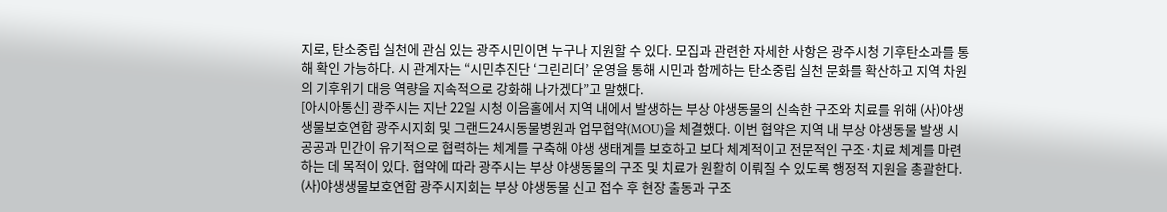지로, 탄소중립 실천에 관심 있는 광주시민이면 누구나 지원할 수 있다. 모집과 관련한 자세한 사항은 광주시청 기후탄소과를 통해 확인 가능하다. 시 관계자는 “시민추진단 ‘그린리더’ 운영을 통해 시민과 함께하는 탄소중립 실천 문화를 확산하고 지역 차원의 기후위기 대응 역량을 지속적으로 강화해 나가겠다”고 말했다.
[아시아통신] 광주시는 지난 22일 시청 이음홀에서 지역 내에서 발생하는 부상 야생동물의 신속한 구조와 치료를 위해 (사)야생생물보호연합 광주시지회 및 그랜드24시동물병원과 업무협약(MOU)을 체결했다. 이번 협약은 지역 내 부상 야생동물 발생 시 공공과 민간이 유기적으로 협력하는 체계를 구축해 야생 생태계를 보호하고 보다 체계적이고 전문적인 구조·치료 체계를 마련하는 데 목적이 있다. 협약에 따라 광주시는 부상 야생동물의 구조 및 치료가 원활히 이뤄질 수 있도록 행정적 지원을 총괄한다. (사)야생생물보호연합 광주시지회는 부상 야생동물 신고 접수 후 현장 출동과 구조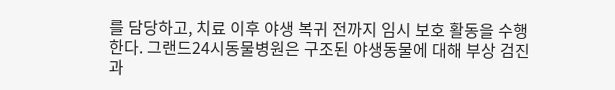를 담당하고, 치료 이후 야생 복귀 전까지 임시 보호 활동을 수행한다. 그랜드24시동물병원은 구조된 야생동물에 대해 부상 검진과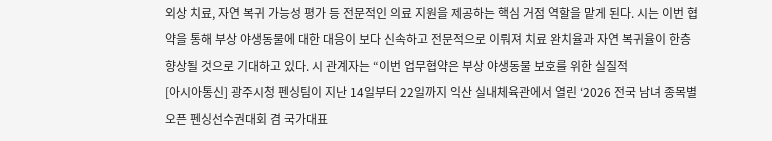외상 치료, 자연 복귀 가능성 평가 등 전문적인 의료 지원을 제공하는 핵심 거점 역할을 맡게 된다. 시는 이번 협약을 통해 부상 야생동물에 대한 대응이 보다 신속하고 전문적으로 이뤄져 치료 완치율과 자연 복귀율이 한층 향상될 것으로 기대하고 있다. 시 관계자는 “이번 업무협약은 부상 야생동물 보호를 위한 실질적
[아시아통신] 광주시청 펜싱팀이 지난 14일부터 22일까지 익산 실내체육관에서 열린 ‘2026 전국 남녀 종목별 오픈 펜싱선수권대회 겸 국가대표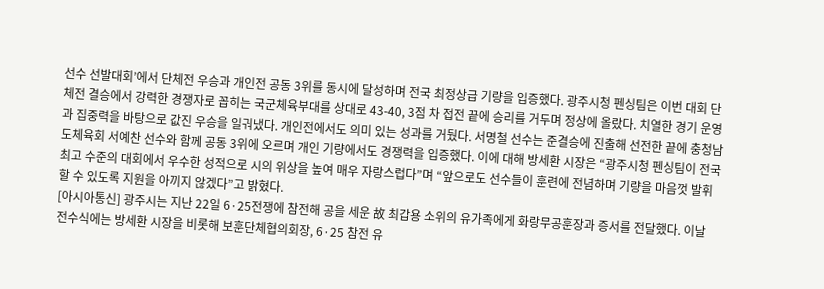선수 선발대회’에서 단체전 우승과 개인전 공동 3위를 동시에 달성하며 전국 최정상급 기량을 입증했다. 광주시청 펜싱팀은 이번 대회 단체전 결승에서 강력한 경쟁자로 꼽히는 국군체육부대를 상대로 43-40, 3점 차 접전 끝에 승리를 거두며 정상에 올랐다. 치열한 경기 운영과 집중력을 바탕으로 값진 우승을 일궈냈다. 개인전에서도 의미 있는 성과를 거뒀다. 서명철 선수는 준결승에 진출해 선전한 끝에 충청남도체육회 서예찬 선수와 함께 공동 3위에 오르며 개인 기량에서도 경쟁력을 입증했다. 이에 대해 방세환 시장은 “광주시청 펜싱팀이 전국 최고 수준의 대회에서 우수한 성적으로 시의 위상을 높여 매우 자랑스럽다”며 “앞으로도 선수들이 훈련에 전념하며 기량을 마음껏 발휘할 수 있도록 지원을 아끼지 않겠다”고 밝혔다.
[아시아통신] 광주시는 지난 22일 6·25전쟁에 참전해 공을 세운 故 최갑용 소위의 유가족에게 화랑무공훈장과 증서를 전달했다. 이날 전수식에는 방세환 시장을 비롯해 보훈단체협의회장, 6·25 참전 유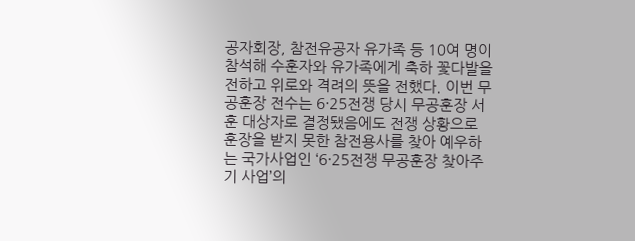공자회장, 참전유공자 유가족 등 10여 명이 참석해 수훈자와 유가족에게 축하 꽃다발을 전하고 위로와 격려의 뜻을 전했다. 이번 무공훈장 전수는 6·25전쟁 당시 무공훈장 서훈 대상자로 결정됐음에도 전쟁 상황으로 훈장을 받지 못한 참전용사를 찾아 예우하는 국가사업인 ‘6·25전쟁 무공훈장 찾아주기 사업’의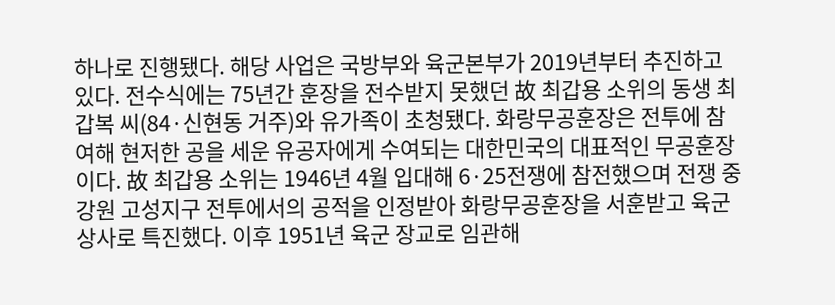하나로 진행됐다. 해당 사업은 국방부와 육군본부가 2019년부터 추진하고 있다. 전수식에는 75년간 훈장을 전수받지 못했던 故 최갑용 소위의 동생 최갑복 씨(84·신현동 거주)와 유가족이 초청됐다. 화랑무공훈장은 전투에 참여해 현저한 공을 세운 유공자에게 수여되는 대한민국의 대표적인 무공훈장이다. 故 최갑용 소위는 1946년 4월 입대해 6·25전쟁에 참전했으며 전쟁 중 강원 고성지구 전투에서의 공적을 인정받아 화랑무공훈장을 서훈받고 육군 상사로 특진했다. 이후 1951년 육군 장교로 임관해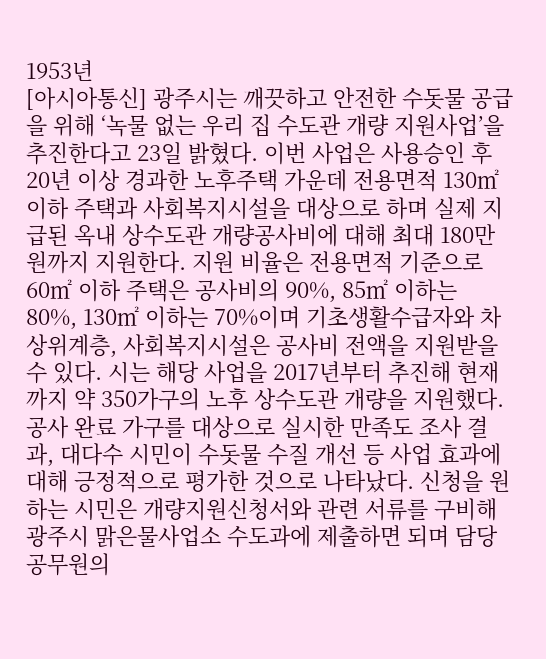1953년
[아시아통신] 광주시는 깨끗하고 안전한 수돗물 공급을 위해 ‘녹물 없는 우리 집 수도관 개량 지원사업’을 추진한다고 23일 밝혔다. 이번 사업은 사용승인 후 20년 이상 경과한 노후주택 가운데 전용면적 130㎡ 이하 주택과 사회복지시설을 대상으로 하며 실제 지급된 옥내 상수도관 개량공사비에 대해 최대 180만 원까지 지원한다. 지원 비율은 전용면적 기준으로 60㎡ 이하 주택은 공사비의 90%, 85㎡ 이하는 80%, 130㎡ 이하는 70%이며 기초생활수급자와 차상위계층, 사회복지시설은 공사비 전액을 지원받을 수 있다. 시는 해당 사업을 2017년부터 추진해 현재까지 약 350가구의 노후 상수도관 개량을 지원했다. 공사 완료 가구를 대상으로 실시한 만족도 조사 결과, 대다수 시민이 수돗물 수질 개선 등 사업 효과에 대해 긍정적으로 평가한 것으로 나타났다. 신청을 원하는 시민은 개량지원신청서와 관련 서류를 구비해 광주시 맑은물사업소 수도과에 제출하면 되며 담당 공무원의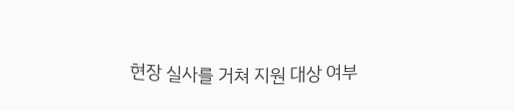현장 실사를 거쳐 지원 대상 여부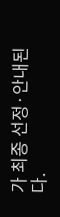가 최종 선정·안내된다.